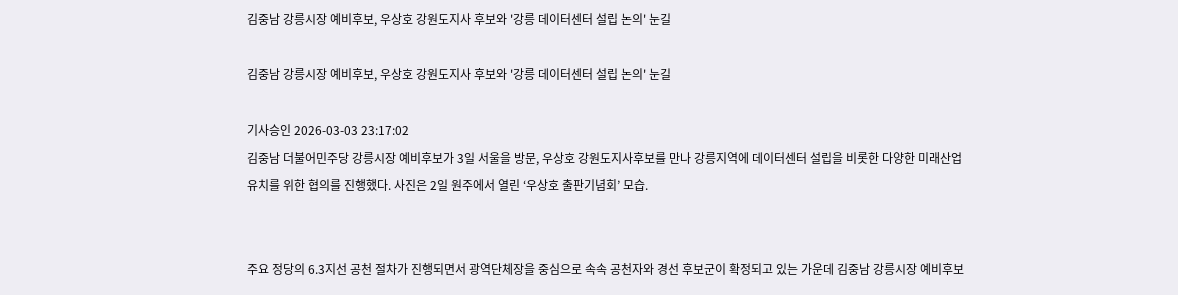김중남 강릉시장 예비후보, 우상호 강원도지사 후보와 '강릉 데이터센터 설립 논의' 눈길

김중남 강릉시장 예비후보, 우상호 강원도지사 후보와 '강릉 데이터센터 설립 논의' 눈길

기사승인 2026-03-03 23:17:02
김중남 더불어민주당 강릉시장 예비후보가 3일 서울을 방문, 우상호 강원도지사후보를 만나 강릉지역에 데이터센터 설립을 비롯한 다양한 미래산업 유치를 위한 협의를 진행했다. 사진은 2일 원주에서 열린 ‘우상호 출판기념회’ 모습.


주요 정당의 6.3지선 공천 절차가 진행되면서 광역단체장을 중심으로 속속 공천자와 경선 후보군이 확정되고 있는 가운데 김중남 강릉시장 예비후보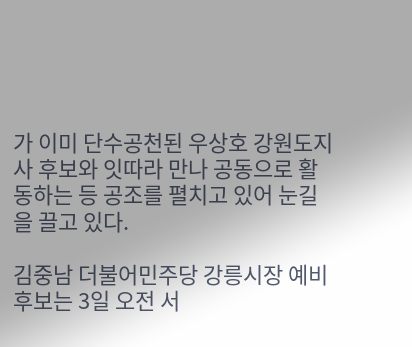가 이미 단수공천된 우상호 강원도지사 후보와 잇따라 만나 공동으로 활동하는 등 공조를 펼치고 있어 눈길을 끌고 있다.

김중남 더불어민주당 강릉시장 예비후보는 3일 오전 서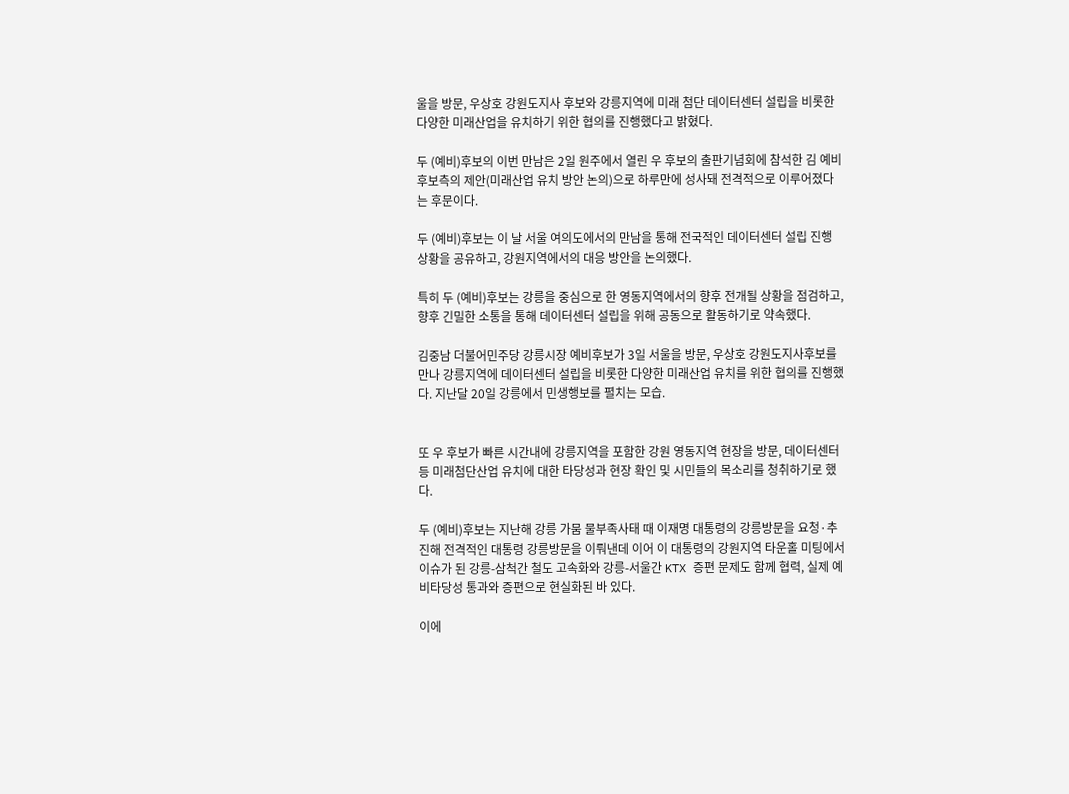울을 방문, 우상호 강원도지사 후보와 강릉지역에 미래 첨단 데이터센터 설립을 비롯한 다양한 미래산업을 유치하기 위한 협의를 진행했다고 밝혔다.

두 (예비)후보의 이번 만남은 2일 원주에서 열린 우 후보의 출판기념회에 참석한 김 예비후보측의 제안(미래산업 유치 방안 논의)으로 하루만에 성사돼 전격적으로 이루어졌다는 후문이다.

두 (예비)후보는 이 날 서울 여의도에서의 만남을 통해 전국적인 데이터센터 설립 진행 상황을 공유하고, 강원지역에서의 대응 방안을 논의했다.

특히 두 (예비)후보는 강릉을 중심으로 한 영동지역에서의 향후 전개될 상황을 점검하고, 향후 긴밀한 소통을 통해 데이터센터 설립을 위해 공동으로 활동하기로 약속했다.

김중남 더불어민주당 강릉시장 예비후보가 3일 서울을 방문, 우상호 강원도지사후보를 만나 강릉지역에 데이터센터 설립을 비롯한 다양한 미래산업 유치를 위한 협의를 진행했다. 지난달 20일 강릉에서 민생행보를 펼치는 모습.


또 우 후보가 빠른 시간내에 강릉지역을 포함한 강원 영동지역 현장을 방문, 데이터센터 등 미래첨단산업 유치에 대한 타당성과 현장 확인 및 시민들의 목소리를 청취하기로 했다.

두 (예비)후보는 지난해 강릉 가뭄 물부족사태 때 이재명 대통령의 강릉방문을 요청·추진해 전격적인 대통령 강릉방문을 이뤄낸데 이어 이 대통령의 강원지역 타운홀 미팅에서 이슈가 된 강릉-삼척간 철도 고속화와 강릉-서울간 KTX 증편 문제도 함께 협력, 실제 예비타당성 통과와 증편으로 현실화된 바 있다.

이에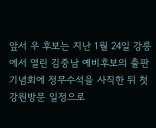앞서 우 후보는 지난 1월 24일 강릉에서 열린 김중남 예비후보의 출판기념회에 정무수석을 사직한 뒤 첫 강원방문 일정으로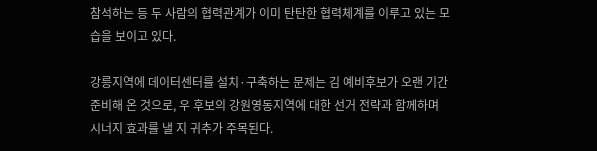참석하는 등 두 사람의 협력관계가 이미 탄탄한 협력체계를 이루고 있는 모습을 보이고 있다.

강릉지역에 데이터센터를 설치·구축하는 문제는 김 예비후보가 오랜 기간 준비해 온 것으로, 우 후보의 강원영동지역에 대한 선거 전략과 함께하며 시너지 효과를 낼 지 귀추가 주목된다.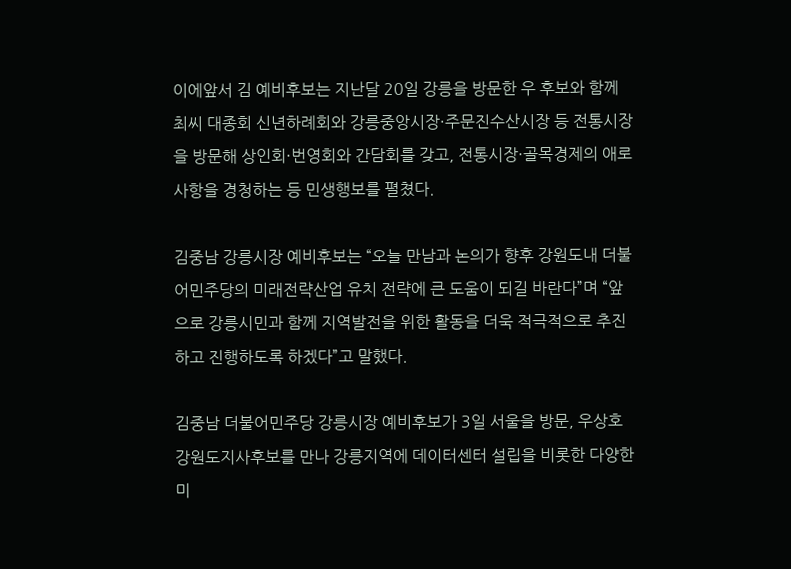이에앞서 김 예비후보는 지난달 20일 강릉을 방문한 우 후보와 함께 최씨 대종회 신년하례회와 강릉중앙시장·주문진수산시장 등 전통시장을 방문해 상인회·번영회와 간담회를 갖고, 전통시장·골목경제의 애로사항을 경청하는 등 민생행보를 펼쳤다.

김중남 강릉시장 예비후보는 “오늘 만남과 논의가 향후 강원도내 더불어민주당의 미래전략산업 유치 전략에 큰 도움이 되길 바란다”며 “앞으로 강릉시민과 함께 지역발전을 위한 활동을 더욱 적극적으로 추진하고 진행하도록 하겠다”고 말했다.

김중남 더불어민주당 강릉시장 예비후보가 3일 서울을 방문, 우상호 강원도지사후보를 만나 강릉지역에 데이터센터 설립을 비롯한 다양한 미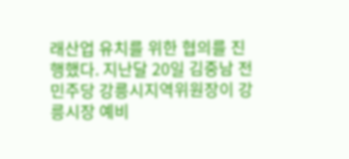래산업 유치를 위한 협의를 진행했다. 지난달 20일 김중남 전 민주당 강릉시지역위원장이 강릉시장 예비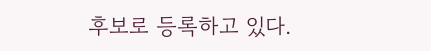후보로 등록하고 있다.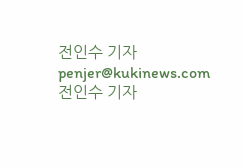전인수 기자
penjer@kukinews.com
전인수 기자